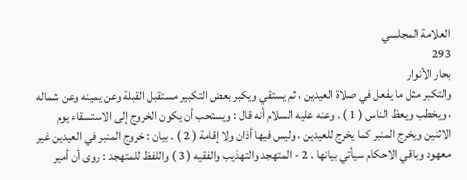العلامة المجلسي
293
بحار الأنوار
والتكبر مثل ما يفعل في صلاة العيدين ، ثم يستقي ويكبر بعض التكبير مستقبل القبلة وعن يمينه وعن شماله ، ويخطب ويعظ الناس ( 1 ) . وعنه عليه السلام أنه قال : ويستحب أن يكون الخروج إلى الاستسقاء يوم الاثنين ويخرج المنبر كما يخرج للعيدين ، وليس فيها أذان ولا إقامة ( 2 ) . بيان : خروج المنبر في العيدين غير معهود وباقي الاحكام سيأتي بيانها . 2 - المتهجد والتهذيب والفقيه ( 3 ) واللفظ للمتهجد : روى أن أمير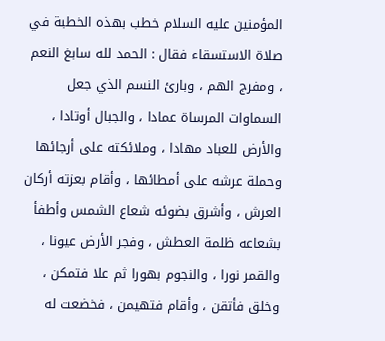المؤمنين عليه السلام خطب بهذه الخطبة في صلاة الاستسقاء فقال : الحمد لله سابغ النعم ، ومفرج الهم ، وبارئ النسم الذي جعل السماوات المرساة عمادا ، والجبال أوتادا ، والأرض للعباد مهادا ، وملائكته على أرجائها وحملة عرشه على أمطائها ، وأقام بعزته أركان العرش ، وأشرق بضوئه شعاع الشمس وأطفأ بشعاعه ظلمة العطش ، وفجر الأرض عيونا ، والقمر نورا ، والنجوم بهورا ثم علا فتمكن ، وخلق فأتقن ، وأقام فتهيمن ، فخضعت له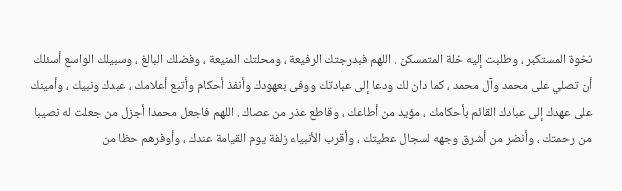نخوة المستكبر ، وطلبت إليه خلة المتمسكن . اللهم فبدرجتك الرفيعة ، ومحلتك المنيعة ، وفضلك البالغ ، وسبيلك الواسع أسئلك أن تصلي على محمد وآل محمد ، كما دان لك ودعا إلى عبادتك ووفى بعهودك وأنفذ أحكام وأتبع أعلامك ، عبدك ونبيك ، وأمينك على عهدك إلى عبادك القائم بأحكامك ، مؤيد من أطاعك ، وقاطع عذر من عصاك . اللهم فاجعل محمدا أجزل من جعلت له نصيبا من رحمتك ، وأنضر من أشرق وجهه لسجال عطيتك ، وأقرب الأنبياء زلفة يوم القيامة عندك ، وأوفرهم حظا من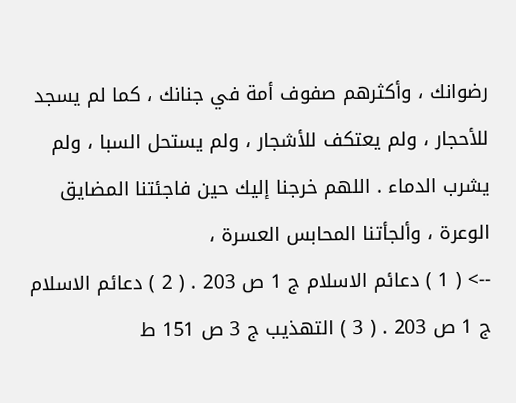رضوانك ، وأكثرهم صفوف أمة في جنانك ، كما لم يسجد للأحجار ، ولم يعتكف للأشجار ، ولم يستحل السبا ، ولم يشرب الدماء . اللهم خرجنا إليك حين فاجئتنا المضايق الوعرة ، وألجأتنا المحابس العسرة ،
--> ( 1 ) دعائم الاسلام ج 1 ص 203 . ( 2 ) دعائم الاسلام ج 1 ص 203 . ( 3 ) التهذيب ج 3 ص 151 ط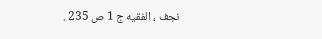نجف ، الفقيه ج 1 ص 235 .